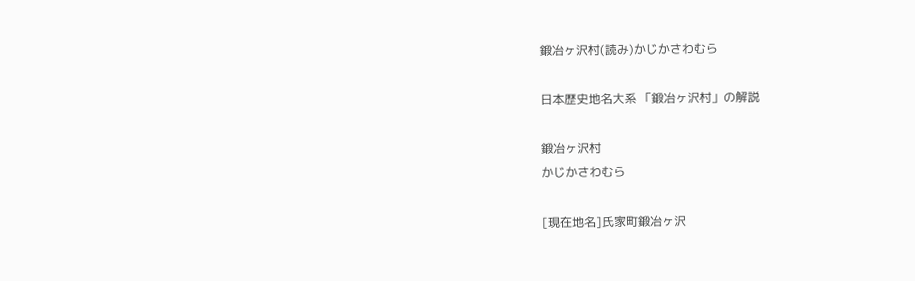鍛冶ヶ沢村(読み)かじかさわむら

日本歴史地名大系 「鍛冶ヶ沢村」の解説

鍛冶ヶ沢村
かじかさわむら

[現在地名]氏家町鍛冶ヶ沢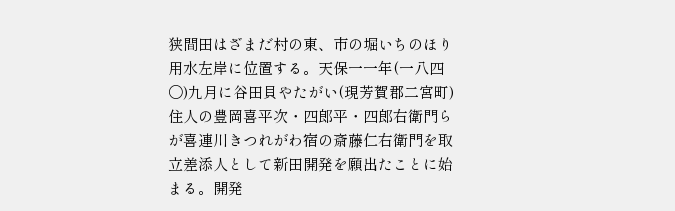狭間田はざまだ村の東、市の堀いちのほり用水左岸に位置する。天保一一年(一八四〇)九月に谷田貝やたがい(現芳賀郡二宮町)住人の豊岡喜平次・四郎平・四郎右衛門らが喜連川きつれがわ宿の斎藤仁右衛門を取立差添人として新田開発を願出たことに始まる。開発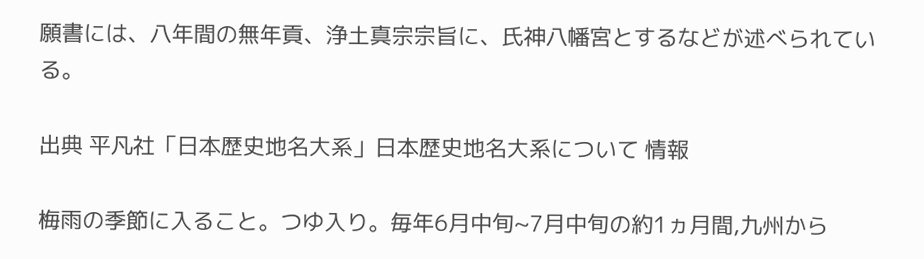願書には、八年間の無年貢、浄土真宗宗旨に、氏神八幡宮とするなどが述べられている。

出典 平凡社「日本歴史地名大系」日本歴史地名大系について 情報

梅雨の季節に入ること。つゆ入り。毎年6月中旬~7月中旬の約1ヵ月間,九州から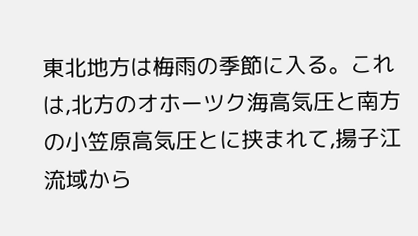東北地方は梅雨の季節に入る。これは,北方のオホーツク海高気圧と南方の小笠原高気圧とに挟まれて,揚子江流域から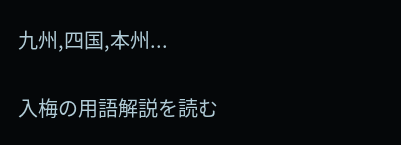九州,四国,本州...

入梅の用語解説を読む